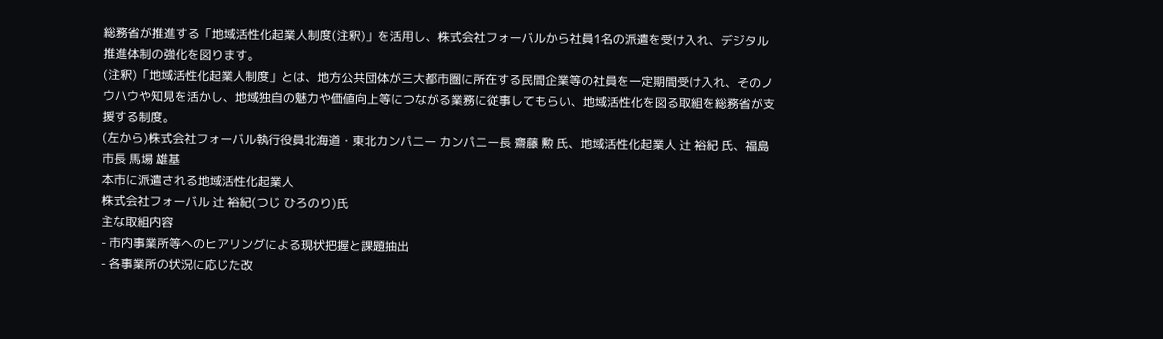総務省が推進する「地域活性化起業人制度(注釈)」を活用し、株式会社フォーバルから社員1名の派遣を受け入れ、デジタル推進体制の強化を図ります。
(注釈)「地域活性化起業人制度」とは、地方公共団体が三大都市圏に所在する民間企業等の社員を一定期間受け入れ、そのノウハウや知見を活かし、地域独自の魅力や価値向上等につながる業務に従事してもらい、地域活性化を図る取組を総務省が支援する制度。
(左から)株式会社フォーバル執行役員北海道・東北カンパニー カンパニー長 齋藤 勲 氏、地域活性化起業人 辻 裕紀 氏、福島市長 馬場 雄基
本市に派遣される地域活性化起業人
株式会社フォーバル 辻 裕紀(つじ ひろのり)氏
主な取組内容
- 市内事業所等へのヒアリングによる現状把握と課題抽出
- 各事業所の状況に応じた改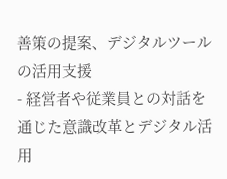善策の提案、デジタルツールの活用支援
- 経営者や従業員との対話を通じた意識改革とデジタル活用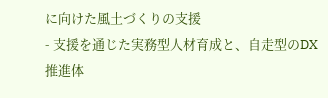に向けた風土づくりの支援
- 支援を通じた実務型人材育成と、自走型のDX推進体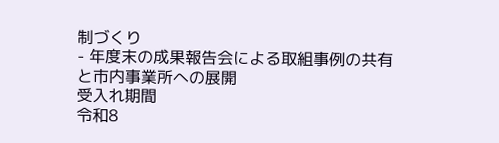制づくり
- 年度末の成果報告会による取組事例の共有と市内事業所への展開
受入れ期間
令和8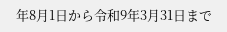年8月1日から令和9年3月31日まで